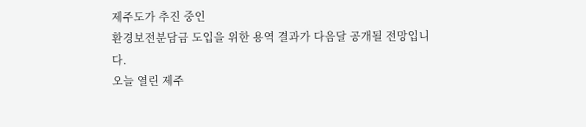제주도가 추진 중인
환경보전분담금 도입을 위한 용역 결과가 다음달 공개될 전망입니다.
오늘 열린 제주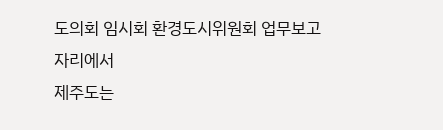도의회 임시회 환경도시위원회 업무보고 자리에서
제주도는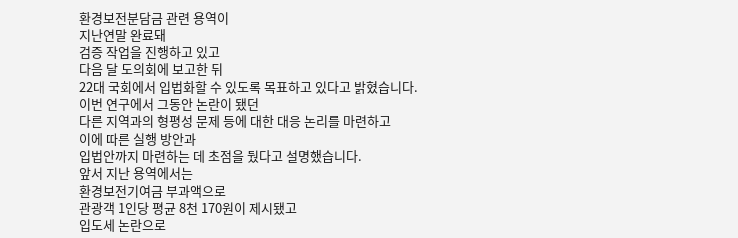환경보전분담금 관련 용역이
지난연말 완료돼
검증 작업을 진행하고 있고
다음 달 도의회에 보고한 뒤
22대 국회에서 입법화할 수 있도록 목표하고 있다고 밝혔습니다.
이번 연구에서 그동안 논란이 됐던
다른 지역과의 형평성 문제 등에 대한 대응 논리를 마련하고
이에 따른 실행 방안과
입법안까지 마련하는 데 초점을 뒀다고 설명했습니다.
앞서 지난 용역에서는
환경보전기여금 부과액으로
관광객 1인당 평균 8천 170원이 제시됐고
입도세 논란으로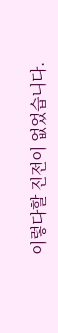이렇다할 진전이 없었습니다.